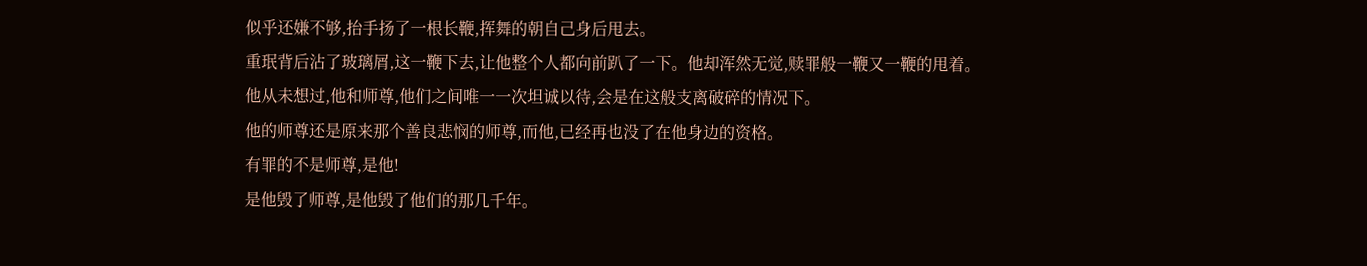似乎还嫌不够,抬手扬了一根长鞭,挥舞的朝自己身后甩去。
重珉背后沾了玻璃屑,这一鞭下去,让他整个人都向前趴了一下。他却浑然无觉,赎罪般一鞭又一鞭的甩着。
他从未想过,他和师尊,他们之间唯一一次坦诚以待,会是在这般支离破碎的情况下。
他的师尊还是原来那个善良悲悯的师尊,而他,已经再也没了在他身边的资格。
有罪的不是师尊,是他!
是他毁了师尊,是他毁了他们的那几千年。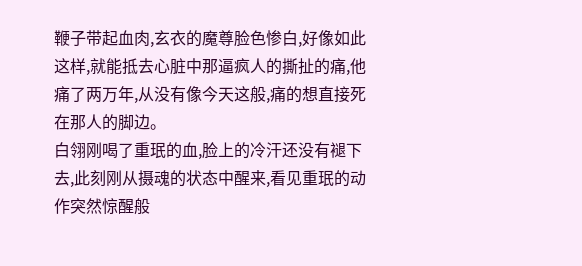鞭子带起血肉,玄衣的魔尊脸色惨白,好像如此这样,就能抵去心脏中那逼疯人的撕扯的痛,他痛了两万年,从没有像今天这般,痛的想直接死在那人的脚边。
白翎刚喝了重珉的血,脸上的冷汗还没有褪下去,此刻刚从摄魂的状态中醒来,看见重珉的动作突然惊醒般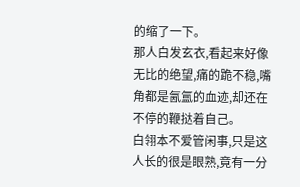的缩了一下。
那人白发玄衣,看起来好像无比的绝望,痛的跪不稳,嘴角都是氤氲的血迹,却还在不停的鞭挞着自己。
白翎本不爱管闲事,只是这人长的很是眼熟,竟有一分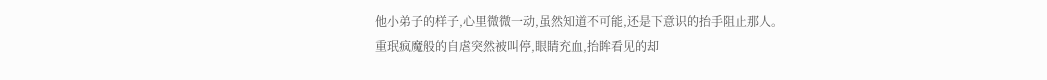他小弟子的样子,心里微微一动,虽然知道不可能,还是下意识的抬手阻止那人。
重珉疯魔般的自虐突然被叫停,眼睛充血,抬眸看见的却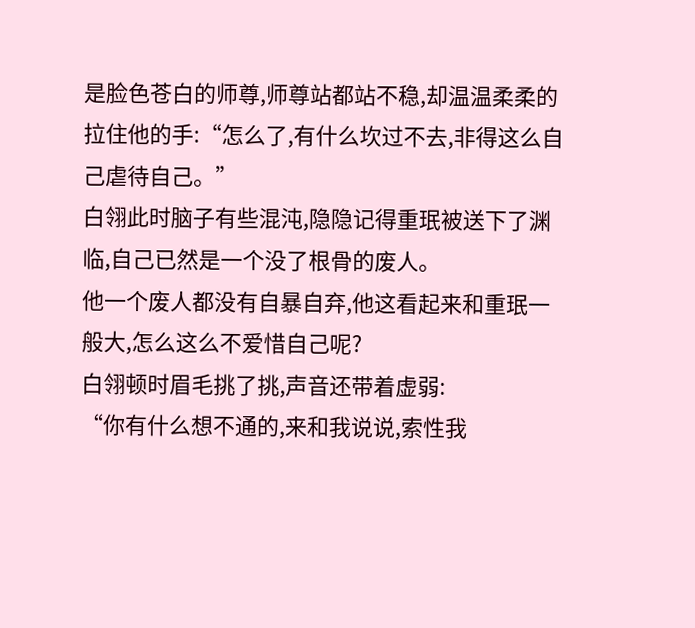是脸色苍白的师尊,师尊站都站不稳,却温温柔柔的拉住他的手:“怎么了,有什么坎过不去,非得这么自己虐待自己。”
白翎此时脑子有些混沌,隐隐记得重珉被送下了渊临,自己已然是一个没了根骨的废人。
他一个废人都没有自暴自弃,他这看起来和重珉一般大,怎么这么不爱惜自己呢?
白翎顿时眉毛挑了挑,声音还带着虚弱:
“你有什么想不通的,来和我说说,索性我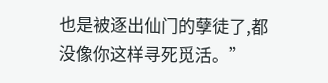也是被逐出仙门的孽徒了,都没像你这样寻死觅活。”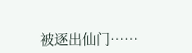被逐出仙门……